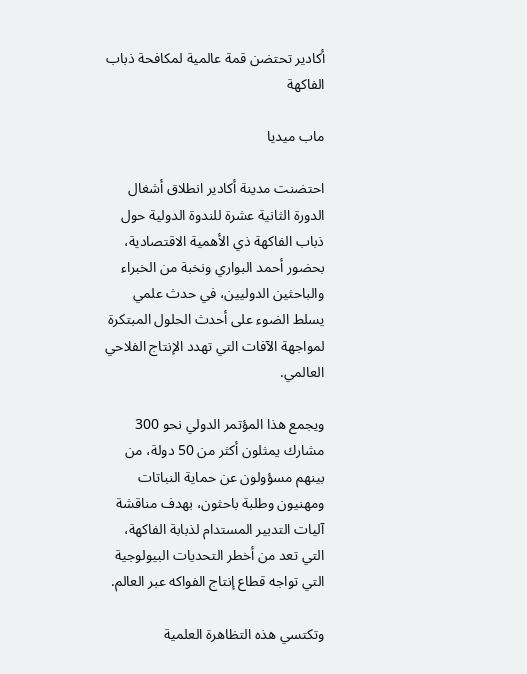أكادير تحتضن قمة عالمية لمكافحة ذباب الفاكهة

ماب ميديا

احتضنت مدينة أكادير انطلاق أشغال الدورة الثانية عشرة للندوة الدولية حول ذباب الفاكهة ذي الأهمية الاقتصادية، بحضور أحمد البواري ونخبة من الخبراء والباحثين الدوليين، في حدث علمي يسلط الضوء على أحدث الحلول المبتكرة لمواجهة الآفات التي تهدد الإنتاج الفلاحي العالمي.

ويجمع هذا المؤتمر الدولي نحو 300 مشارك يمثلون أكثر من 50 دولة، من بينهم مسؤولون عن حماية النباتات ومهنيون وطلبة باحثون، بهدف مناقشة آليات التدبير المستدام لذبابة الفاكهة، التي تعد من أخطر التحديات البيولوجية التي تواجه قطاع إنتاج الفواكه عبر العالم.

وتكتسي هذه التظاهرة العلمية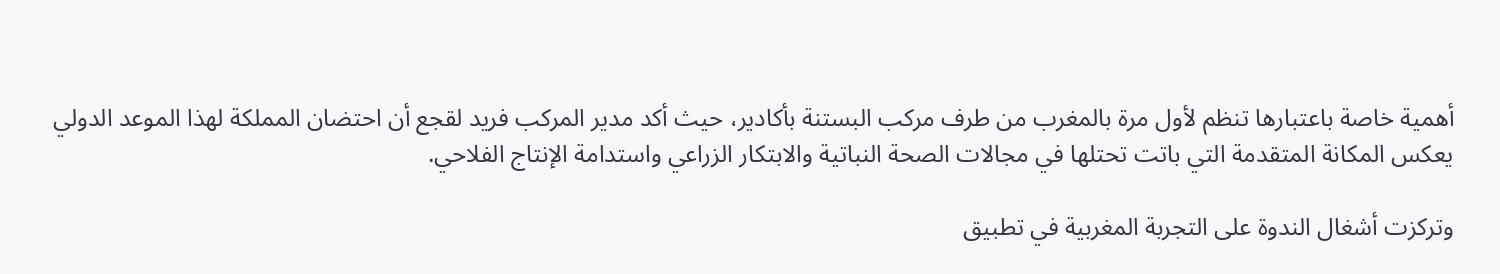أهمية خاصة باعتبارها تنظم لأول مرة بالمغرب من طرف مركب البستنة بأكادير، حيث أكد مدير المركب فريد لقجع أن احتضان المملكة لهذا الموعد الدولي يعكس المكانة المتقدمة التي باتت تحتلها في مجالات الصحة النباتية والابتكار الزراعي واستدامة الإنتاج الفلاحي.

وتركزت أشغال الندوة على التجربة المغربية في تطبيق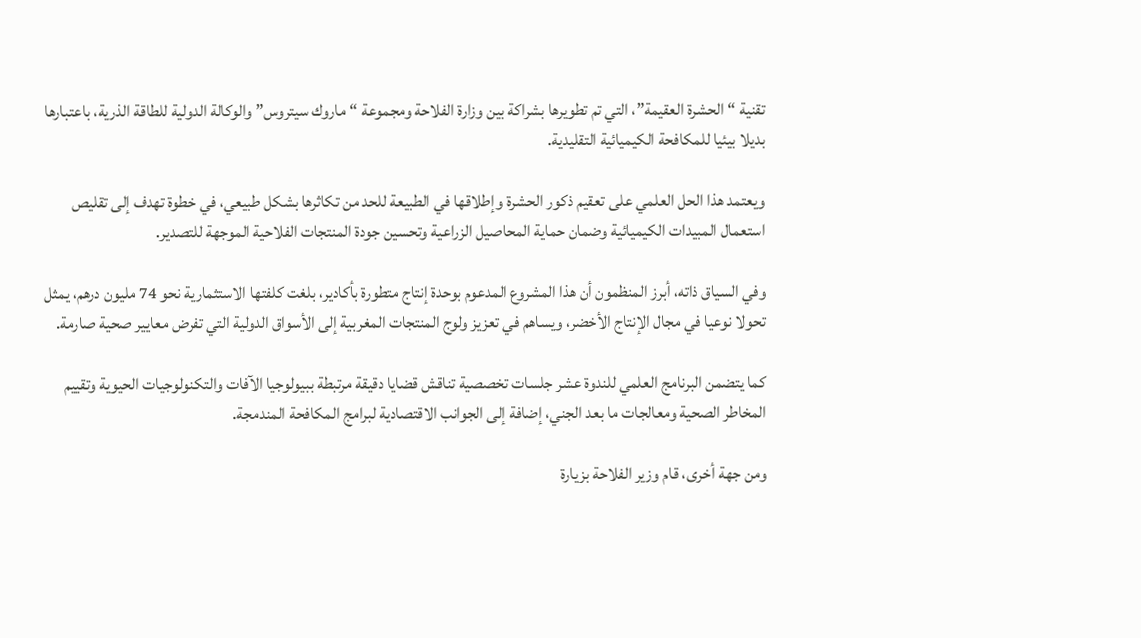تقنية “الحشرة العقيمة”، التي تم تطويرها بشراكة بين وزارة الفلاحة ومجموعة “ماروك سيتروس” والوكالة الدولية للطاقة الذرية، باعتبارها بديلا بيئيا للمكافحة الكيميائية التقليدية.

ويعتمد هذا الحل العلمي على تعقيم ذكور الحشرة وإطلاقها في الطبيعة للحد من تكاثرها بشكل طبيعي، في خطوة تهدف إلى تقليص استعمال المبيدات الكيميائية وضمان حماية المحاصيل الزراعية وتحسين جودة المنتجات الفلاحية الموجهة للتصدير.

وفي السياق ذاته، أبرز المنظمون أن هذا المشروع المدعوم بوحدة إنتاج متطورة بأكادير، بلغت كلفتها الاستثمارية نحو 74 مليون درهم، يمثل تحولا نوعيا في مجال الإنتاج الأخضر، ويساهم في تعزيز ولوج المنتجات المغربية إلى الأسواق الدولية التي تفرض معايير صحية صارمة.

كما يتضمن البرنامج العلمي للندوة عشر جلسات تخصصية تناقش قضايا دقيقة مرتبطة ببيولوجيا الآفات والتكنولوجيات الحيوية وتقييم المخاطر الصحية ومعالجات ما بعد الجني، إضافة إلى الجوانب الاقتصادية لبرامج المكافحة المندمجة.

ومن جهة أخرى، قام وزير الفلاحة بزيارة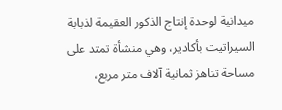ميدانية لوحدة إنتاج الذكور العقيمة لذبابة السيراتيت بأكادير، وهي منشأة تمتد على مساحة تناهز ثمانية آلاف متر مربع،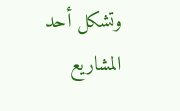وتشكل أحد المشاريع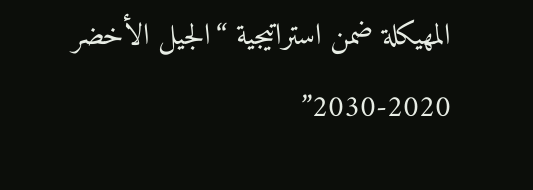المهيكلة ضمن استراتيجية “الجيل الأخضر 2020-2030”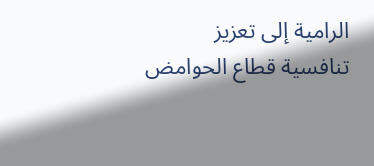الرامية إلى تعزيز تنافسية قطاع الحوامض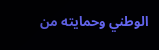الوطني وحمايته من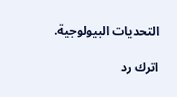التحديات البيولوجية.

اترك رد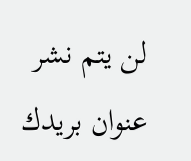لن يتم نشر عنوان بريدك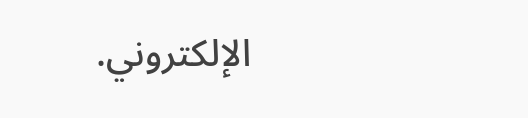الإلكتروني.